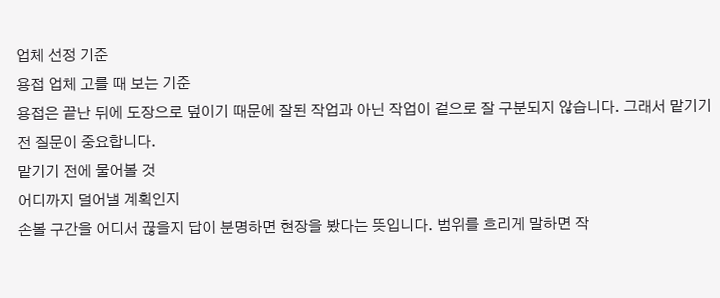업체 선정 기준
용접 업체 고를 때 보는 기준
용접은 끝난 뒤에 도장으로 덮이기 때문에 잘된 작업과 아닌 작업이 겉으로 잘 구분되지 않습니다. 그래서 맡기기 전 질문이 중요합니다.
맡기기 전에 물어볼 것
어디까지 덜어낼 계획인지
손볼 구간을 어디서 끊을지 답이 분명하면 현장을 봤다는 뜻입니다. 범위를 흐리게 말하면 작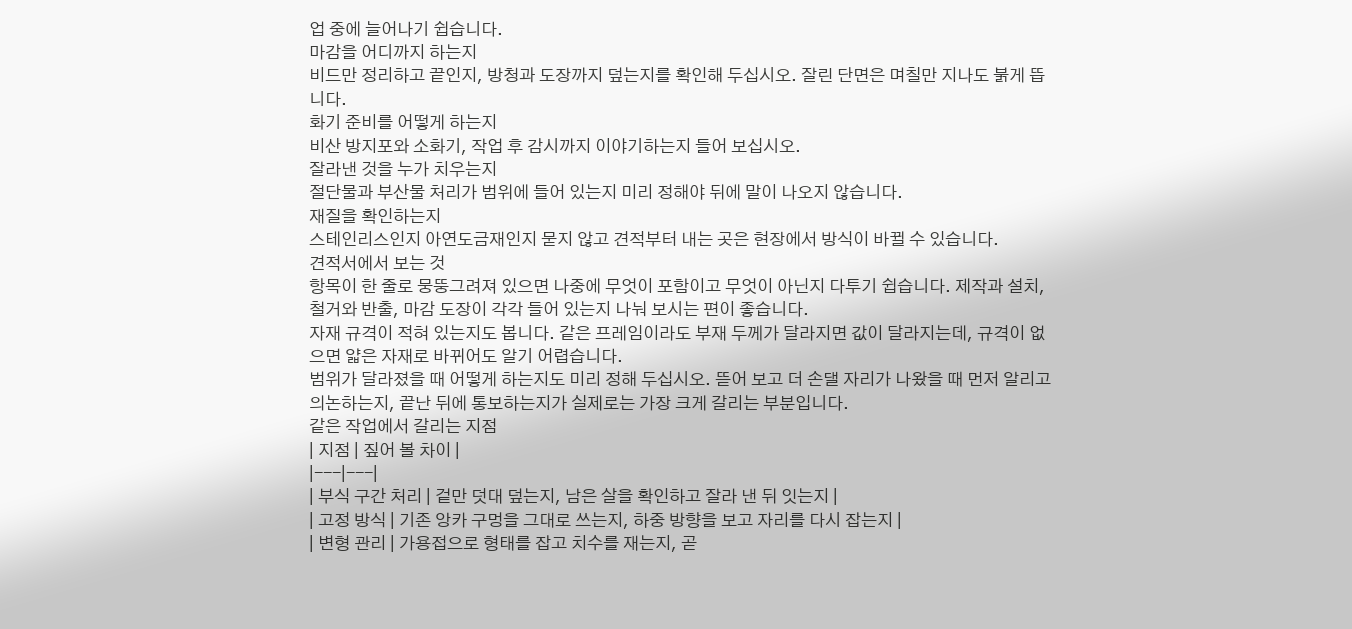업 중에 늘어나기 쉽습니다.
마감을 어디까지 하는지
비드만 정리하고 끝인지, 방청과 도장까지 덮는지를 확인해 두십시오. 잘린 단면은 며칠만 지나도 붉게 뜹니다.
화기 준비를 어떻게 하는지
비산 방지포와 소화기, 작업 후 감시까지 이야기하는지 들어 보십시오.
잘라낸 것을 누가 치우는지
절단물과 부산물 처리가 범위에 들어 있는지 미리 정해야 뒤에 말이 나오지 않습니다.
재질을 확인하는지
스테인리스인지 아연도금재인지 묻지 않고 견적부터 내는 곳은 현장에서 방식이 바뀔 수 있습니다.
견적서에서 보는 것
항목이 한 줄로 뭉뚱그려져 있으면 나중에 무엇이 포함이고 무엇이 아닌지 다투기 쉽습니다. 제작과 설치, 철거와 반출, 마감 도장이 각각 들어 있는지 나눠 보시는 편이 좋습니다.
자재 규격이 적혀 있는지도 봅니다. 같은 프레임이라도 부재 두께가 달라지면 값이 달라지는데, 규격이 없으면 얇은 자재로 바뀌어도 알기 어렵습니다.
범위가 달라졌을 때 어떻게 하는지도 미리 정해 두십시오. 뜯어 보고 더 손댈 자리가 나왔을 때 먼저 알리고 의논하는지, 끝난 뒤에 통보하는지가 실제로는 가장 크게 갈리는 부분입니다.
같은 작업에서 갈리는 지점
| 지점 | 짚어 볼 차이 |
|---|---|
| 부식 구간 처리 | 겉만 덧대 덮는지, 남은 살을 확인하고 잘라 낸 뒤 잇는지 |
| 고정 방식 | 기존 앙카 구멍을 그대로 쓰는지, 하중 방향을 보고 자리를 다시 잡는지 |
| 변형 관리 | 가용접으로 형태를 잡고 치수를 재는지, 곧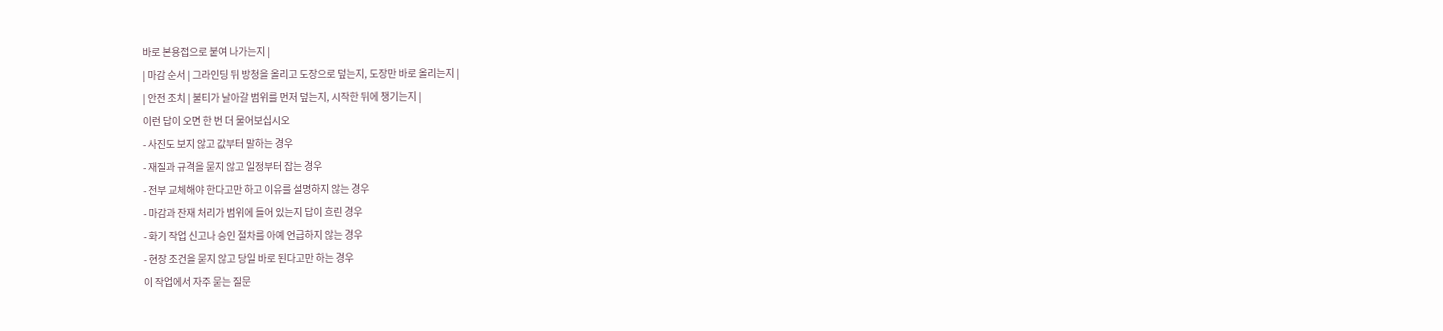바로 본용접으로 붙여 나가는지 |
| 마감 순서 | 그라인딩 뒤 방청을 올리고 도장으로 덮는지, 도장만 바로 올리는지 |
| 안전 조치 | 불티가 날아갈 범위를 먼저 덮는지, 시작한 뒤에 챙기는지 |
이런 답이 오면 한 번 더 물어보십시오
- 사진도 보지 않고 값부터 말하는 경우
- 재질과 규격을 묻지 않고 일정부터 잡는 경우
- 전부 교체해야 한다고만 하고 이유를 설명하지 않는 경우
- 마감과 잔재 처리가 범위에 들어 있는지 답이 흐린 경우
- 화기 작업 신고나 승인 절차를 아예 언급하지 않는 경우
- 현장 조건을 묻지 않고 당일 바로 된다고만 하는 경우
이 작업에서 자주 묻는 질문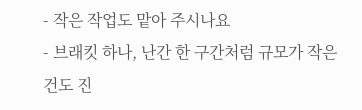- 작은 작업도 맡아 주시나요
- 브래킷 하나, 난간 한 구간처럼 규모가 작은 건도 진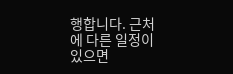행합니다. 근처에 다른 일정이 있으면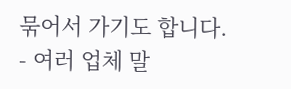묶어서 가기도 합니다.
- 여러 업체 말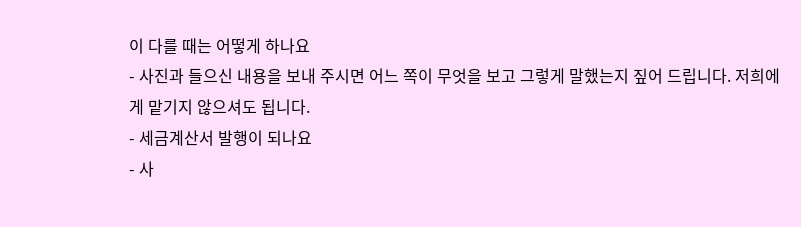이 다를 때는 어떻게 하나요
- 사진과 들으신 내용을 보내 주시면 어느 쪽이 무엇을 보고 그렇게 말했는지 짚어 드립니다. 저희에게 맡기지 않으셔도 됩니다.
- 세금계산서 발행이 되나요
- 사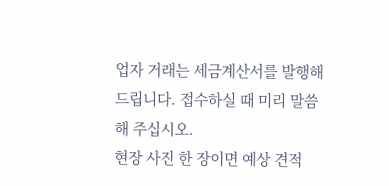업자 거래는 세금계산서를 발행해 드립니다. 접수하실 때 미리 말씀해 주십시오.
현장 사진 한 장이면 예상 견적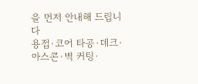을 먼저 안내해 드립니다
용접·코어 타공·데크·아스콘·벽 커팅·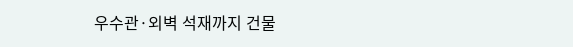우수관·외벽 석재까지 건물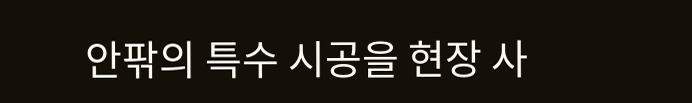안팎의 특수 시공을 현장 사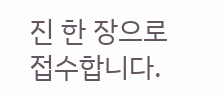진 한 장으로 접수합니다.